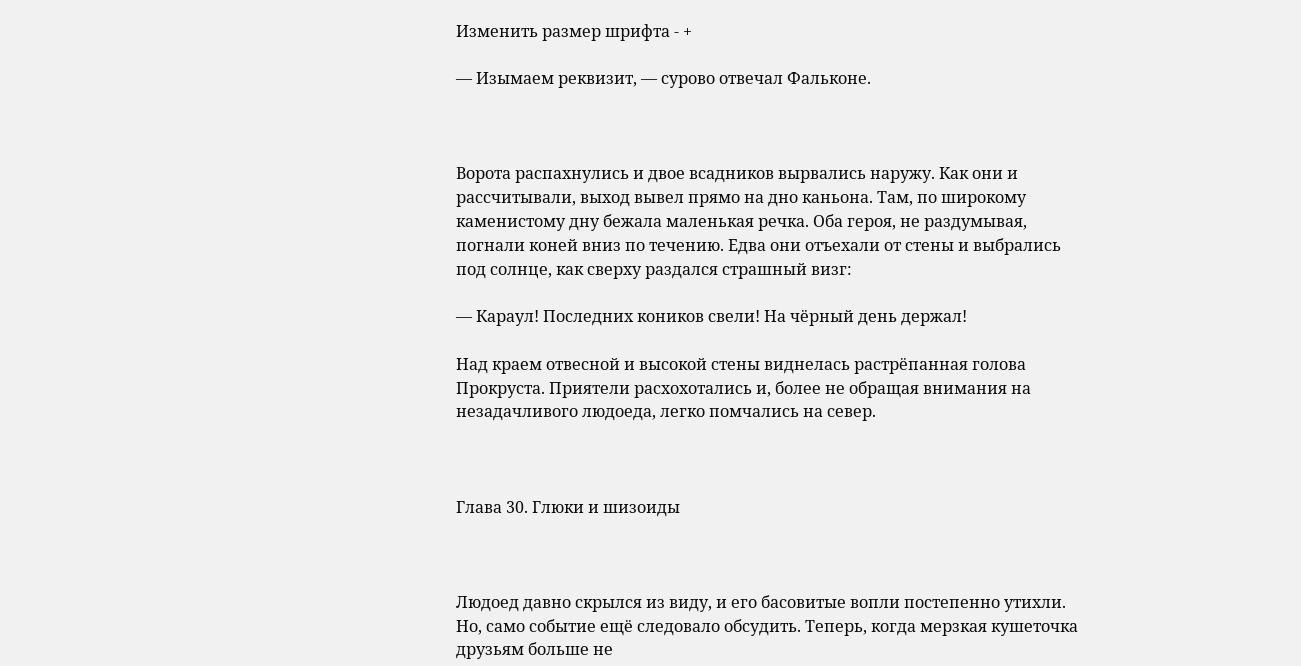Изменить размер шрифта - +

— Изымаем реквизит, — сурово отвечал Фальконе.



Ворота распахнулись и двое всадников вырвались наружу. Как они и рассчитывали, выход вывел прямо на дно каньона. Там, по широкому каменистому дну бежала маленькая речка. Оба героя, не раздумывая, погнали коней вниз по течению. Едва они отъехали от стены и выбрались под солнце, как сверху раздался страшный визг:

— Караул! Последних коников свели! На чёрный день держал!

Над краем отвесной и высокой стены виднелась растрёпанная голова Прокруста. Приятели расхохотались и, более не обращая внимания на незадачливого людоеда, легко помчались на север.



Глава 30. Глюки и шизоиды



Людоед давно скрылся из виду, и его басовитые вопли постепенно утихли. Но, само событие ещё следовало обсудить. Теперь, когда мерзкая кушеточка друзьям больше не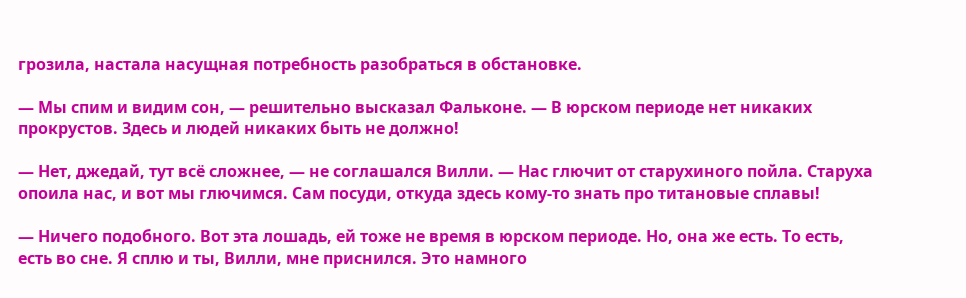грозила, настала насущная потребность разобраться в обстановке.

— Мы спим и видим сон, — решительно высказал Фальконе. — В юрском периоде нет никаких прокрустов. Здесь и людей никаких быть не должно!

— Нет, джедай, тут всё сложнее, — не соглашался Вилли. — Нас глючит от старухиного пойла. Старуха опоила нас, и вот мы глючимся. Сам посуди, откуда здесь кому-то знать про титановые сплавы!

— Ничего подобного. Вот эта лошадь, ей тоже не время в юрском периоде. Но, она же есть. То есть, есть во сне. Я сплю и ты, Вилли, мне приснился. Это намного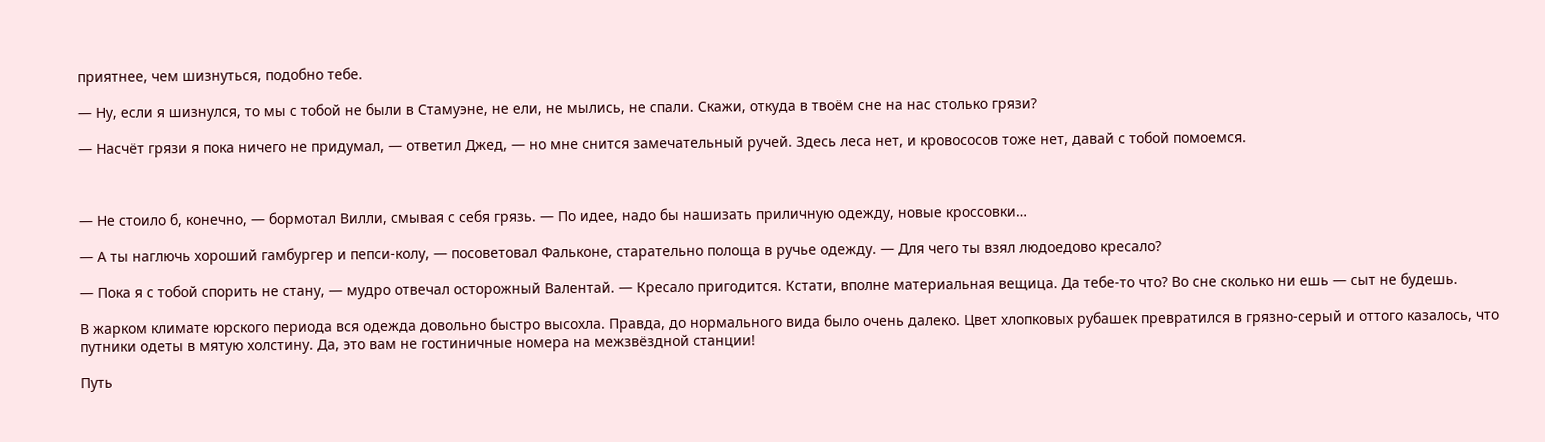приятнее, чем шизнуться, подобно тебе.

— Ну, если я шизнулся, то мы с тобой не были в Стамуэне, не ели, не мылись, не спали. Скажи, откуда в твоём сне на нас столько грязи?

— Насчёт грязи я пока ничего не придумал, — ответил Джед, — но мне снится замечательный ручей. Здесь леса нет, и кровососов тоже нет, давай с тобой помоемся.



— Не стоило б, конечно, — бормотал Вилли, смывая с себя грязь. — По идее, надо бы нашизать приличную одежду, новые кроссовки…

— А ты наглючь хороший гамбургер и пепси-колу, — посоветовал Фальконе, старательно полоща в ручье одежду. — Для чего ты взял людоедово кресало?

— Пока я с тобой спорить не стану, — мудро отвечал осторожный Валентай. — Кресало пригодится. Кстати, вполне материальная вещица. Да тебе-то что? Во сне сколько ни ешь — сыт не будешь.

В жарком климате юрского периода вся одежда довольно быстро высохла. Правда, до нормального вида было очень далеко. Цвет хлопковых рубашек превратился в грязно-серый и оттого казалось, что путники одеты в мятую холстину. Да, это вам не гостиничные номера на межзвёздной станции!

Путь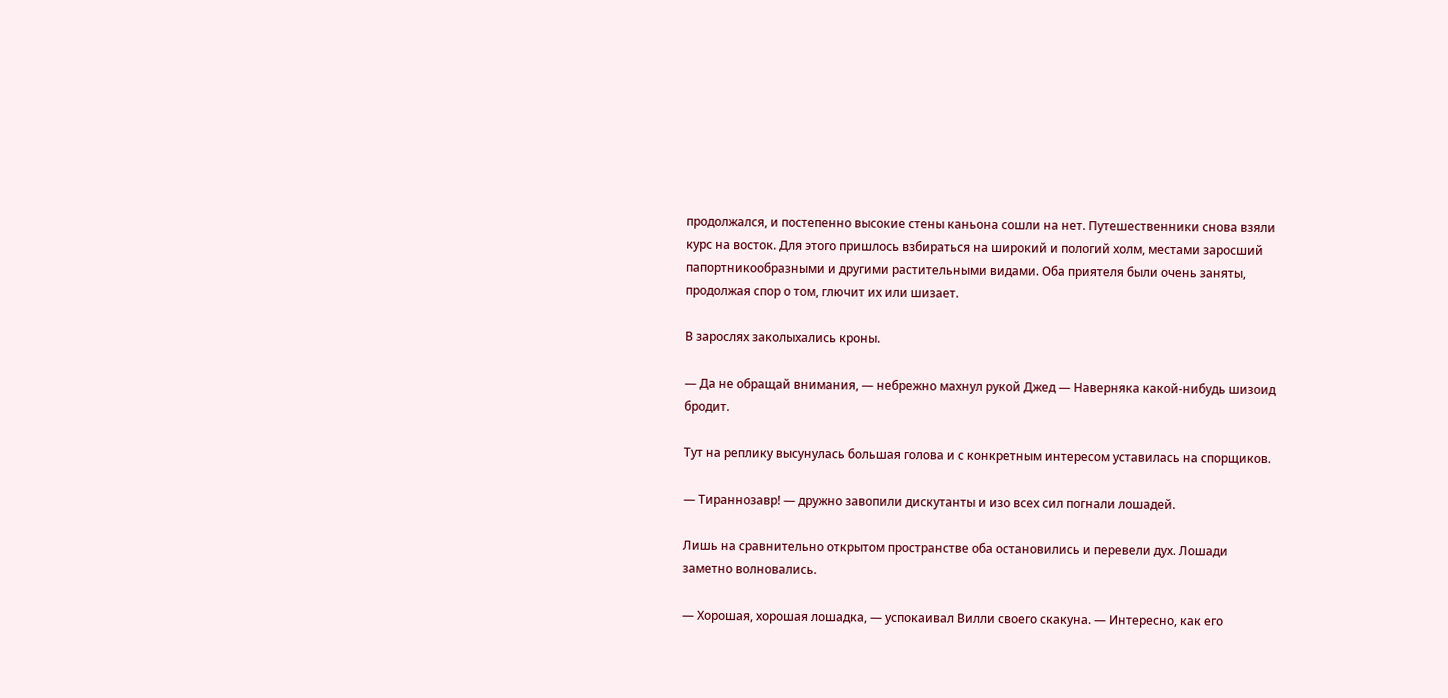продолжался, и постепенно высокие стены каньона сошли на нет. Путешественники снова взяли курс на восток. Для этого пришлось взбираться на широкий и пологий холм, местами заросший папортникообразными и другими растительными видами. Оба приятеля были очень заняты, продолжая спор о том, глючит их или шизает.

В зарослях заколыхались кроны.

— Да не обращай внимания, — небрежно махнул рукой Джед — Наверняка какой-нибудь шизоид бродит.

Тут на реплику высунулась большая голова и с конкретным интересом уставилась на спорщиков.

— Тираннозавр! — дружно завопили дискутанты и изо всех сил погнали лошадей.

Лишь на сравнительно открытом пространстве оба остановились и перевели дух. Лошади заметно волновались.

— Хорошая, хорошая лошадка, — успокаивал Вилли своего скакуна. — Интересно, как его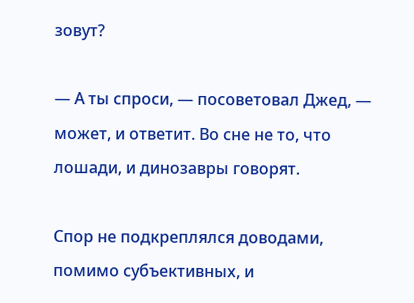зовут?

— А ты спроси, — посоветовал Джед, — может, и ответит. Во сне не то, что лошади, и динозавры говорят.

Спор не подкреплялся доводами, помимо субъективных, и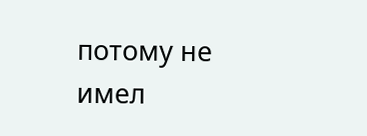потому не имел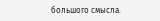большого смысла.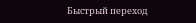Быстрый переход